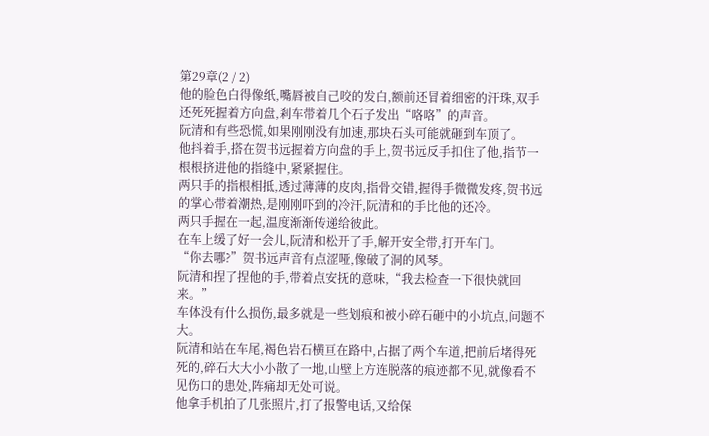第29章(2 / 2)
他的脸色白得像纸,嘴唇被自己咬的发白,额前还冒着细密的汗珠,双手还死死握着方向盘,剎车带着几个石子发出“咯咯”的声音。
阮清和有些恐慌,如果刚刚没有加速,那块石头可能就砸到车顶了。
他抖着手,搭在贺书远握着方向盘的手上,贺书远反手扣住了他,指节一根根挤进他的指缝中,紧紧握住。
两只手的指根相抵,透过薄薄的皮肉,指骨交错,握得手微微发疼,贺书远的掌心带着潮热,是刚刚吓到的冷汗,阮清和的手比他的还冷。
两只手握在一起,温度渐渐传递给彼此。
在车上缓了好一会儿,阮清和松开了手,解开安全带,打开车门。
“你去哪?”贺书远声音有点涩哑,像破了洞的风琴。
阮清和捏了捏他的手,带着点安抚的意味,“我去检查一下很快就回来。”
车体没有什么损伤,最多就是一些划痕和被小碎石砸中的小坑点,问题不大。
阮清和站在车尾,褐色岩石横亘在路中,占据了两个车道,把前后堵得死死的,碎石大大小小散了一地,山壁上方连脱落的痕迹都不见,就像看不见伤口的患处,阵痛却无处可说。
他拿手机拍了几张照片,打了报警电话,又给保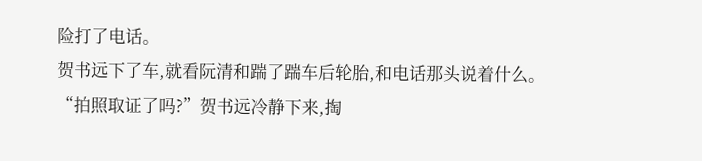险打了电话。
贺书远下了车,就看阮清和踹了踹车后轮胎,和电话那头说着什么。
“拍照取证了吗?”贺书远冷静下来,掏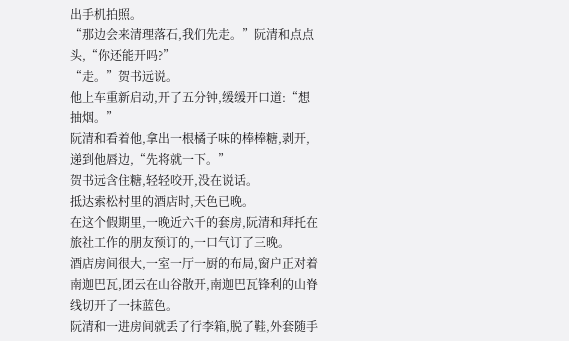出手机拍照。
“那边会来清理落石,我们先走。”阮清和点点头,“你还能开吗?”
“走。”贺书远说。
他上车重新启动,开了五分钟,缓缓开口道:“想抽烟。”
阮清和看着他,拿出一根橘子味的棒棒糖,剥开,递到他唇边,“先将就一下。”
贺书远含住糖,轻轻咬开,没在说话。
抵达索松村里的酒店时,天色已晚。
在这个假期里,一晚近六千的套房,阮清和拜托在旅社工作的朋友预订的,一口气订了三晚。
酒店房间很大,一室一厅一厨的布局,窗户正对着南迦巴瓦,团云在山谷散开,南迦巴瓦锋利的山脊线切开了一抹蓝色。
阮清和一进房间就丢了行李箱,脱了鞋,外套随手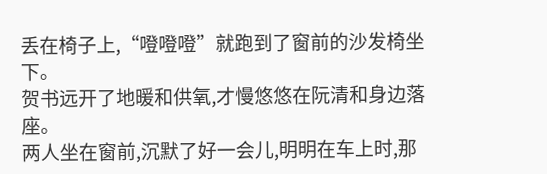丢在椅子上,“噔噔噔”就跑到了窗前的沙发椅坐下。
贺书远开了地暖和供氧,才慢悠悠在阮清和身边落座。
两人坐在窗前,沉默了好一会儿,明明在车上时,那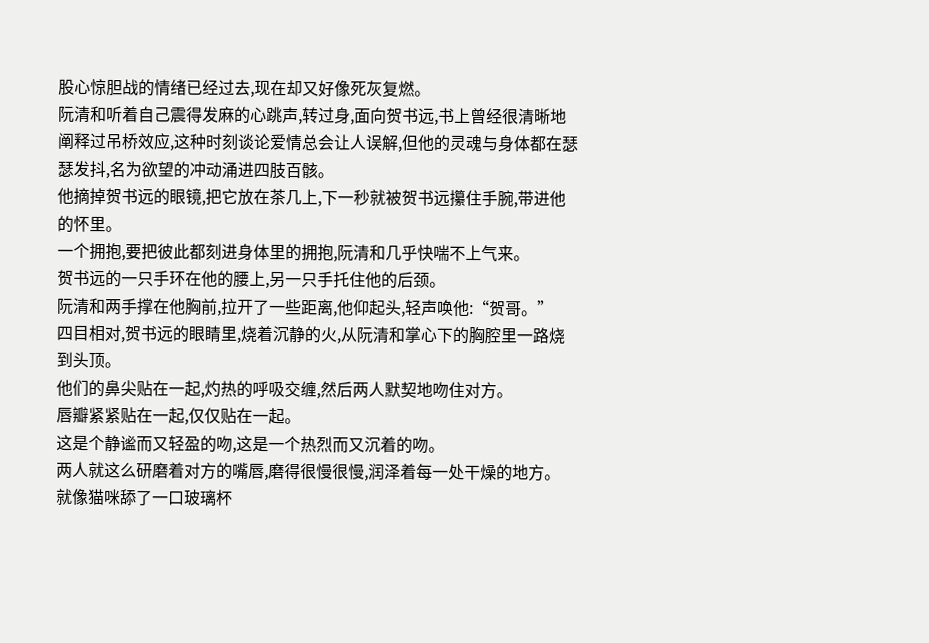股心惊胆战的情绪已经过去,现在却又好像死灰复燃。
阮清和听着自己震得发麻的心跳声,转过身,面向贺书远,书上曾经很清晰地阐释过吊桥效应,这种时刻谈论爱情总会让人误解,但他的灵魂与身体都在瑟瑟发抖,名为欲望的冲动涌进四肢百骸。
他摘掉贺书远的眼镜,把它放在茶几上,下一秒就被贺书远攥住手腕,带进他的怀里。
一个拥抱,要把彼此都刻进身体里的拥抱,阮清和几乎快喘不上气来。
贺书远的一只手环在他的腰上,另一只手托住他的后颈。
阮清和两手撑在他胸前,拉开了一些距离,他仰起头,轻声唤他:“贺哥。”
四目相对,贺书远的眼睛里,烧着沉静的火,从阮清和掌心下的胸腔里一路烧到头顶。
他们的鼻尖贴在一起,灼热的呼吸交缠,然后两人默契地吻住对方。
唇瓣紧紧贴在一起,仅仅贴在一起。
这是个静谧而又轻盈的吻,这是一个热烈而又沉着的吻。
两人就这么研磨着对方的嘴唇,磨得很慢很慢,润泽着每一处干燥的地方。
就像猫咪舔了一口玻璃杯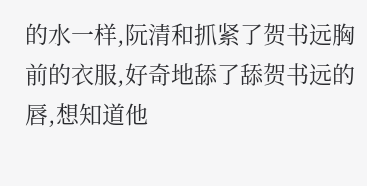的水一样,阮清和抓紧了贺书远胸前的衣服,好奇地舔了舔贺书远的唇,想知道他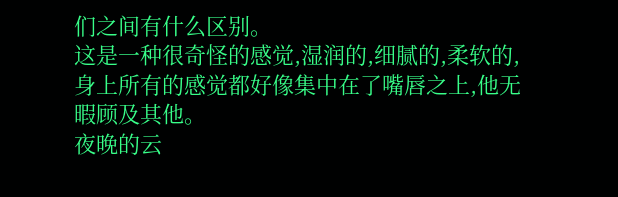们之间有什么区别。
这是一种很奇怪的感觉,湿润的,细腻的,柔软的,身上所有的感觉都好像集中在了嘴唇之上,他无暇顾及其他。
夜晚的云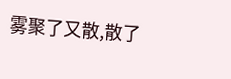雾聚了又散,散了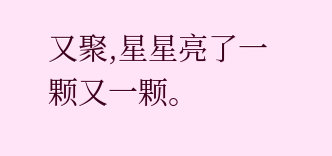又聚,星星亮了一颗又一颗。